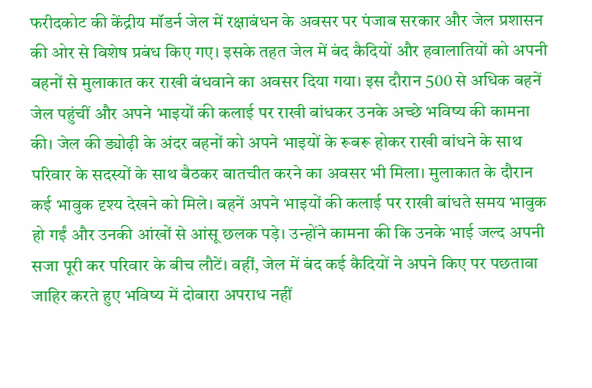फरीदकोट की केंद्रीय मॉडर्न जेल में रक्षाबंधन के अवसर पर पंजाब सरकार और जेल प्रशासन की ओर से विशेष प्रबंध किए गए। इसके तहत जेल में बंद कैदियों और हवालातियों को अपनी बहनों से मुलाकात कर राखी बंधवाने का अवसर दिया गया। इस दौरान 500 से अधिक बहनें जेल पहुंचीं और अपने भाइयों की कलाई पर राखी बांधकर उनके अच्छे भविष्य की कामना की। जेल की ड्योढ़ी के अंदर बहनों को अपने भाइयों के रूबरू होकर राखी बांधने के साथ परिवार के सदस्यों के साथ बैठकर बातचीत करने का अवसर भी मिला। मुलाकात के दौरान कई भावुक दृश्य देखने को मिले। बहनें अपने भाइयों की कलाई पर राखी बांधते समय भावुक हो गईं और उनकी आंखों से आंसू छलक पड़े। उन्होंने कामना की कि उनके भाई जल्द अपनी सजा पूरी कर परिवार के बीच लौटें। वहीं, जेल में बंद कई कैदियों ने अपने किए पर पछतावा जाहिर करते हुए भविष्य में दोबारा अपराध नहीं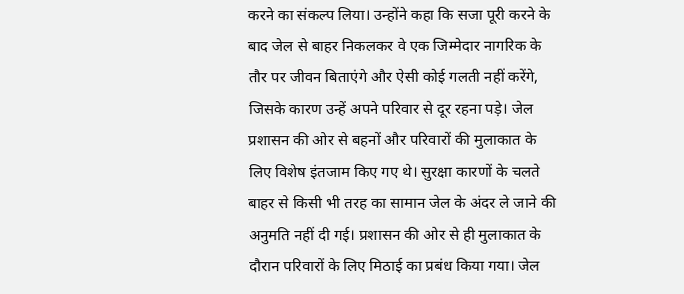करने का संकल्प लिया। उन्होंने कहा कि सजा पूरी करने के बाद जेल से बाहर निकलकर वे एक जिम्मेदार नागरिक के तौर पर जीवन बिताएंगे और ऐसी कोई गलती नहीं करेंगे, जिसके कारण उन्हें अपने परिवार से दूर रहना पड़े। जेल प्रशासन की ओर से बहनों और परिवारों की मुलाकात के लिए विशेष इंतजाम किए गए थे। सुरक्षा कारणों के चलते बाहर से किसी भी तरह का सामान जेल के अंदर ले जाने की अनुमति नहीं दी गई। प्रशासन की ओर से ही मुलाकात के दौरान परिवारों के लिए मिठाई का प्रबंध किया गया। जेल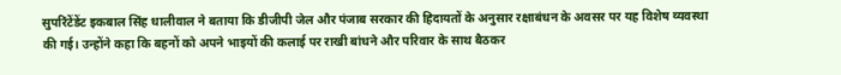सुपरिंटेंडेंट इकबाल सिंह धालीवाल ने बताया कि डीजीपी जेल और पंजाब सरकार की हिदायतों के अनुसार रक्षाबंधन के अवसर पर यह विशेष व्यवस्था की गई। उन्होंने कहा कि बहनों को अपने भाइयों की कलाई पर राखी बांधने और परिवार के साथ बैठकर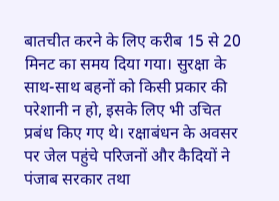बातचीत करने के लिए करीब 15 से 20 मिनट का समय दिया गया। सुरक्षा के साथ-साथ बहनों को किसी प्रकार की परेशानी न हो, इसके लिए भी उचित प्रबंध किए गए थे। रक्षाबंधन के अवसर पर जेल पहुंचे परिजनों और कैदियों ने पंजाब सरकार तथा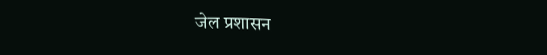जेल प्रशासन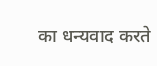का धन्यवाद करते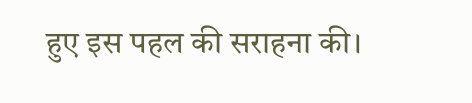हुए इस पहल की सराहना की।